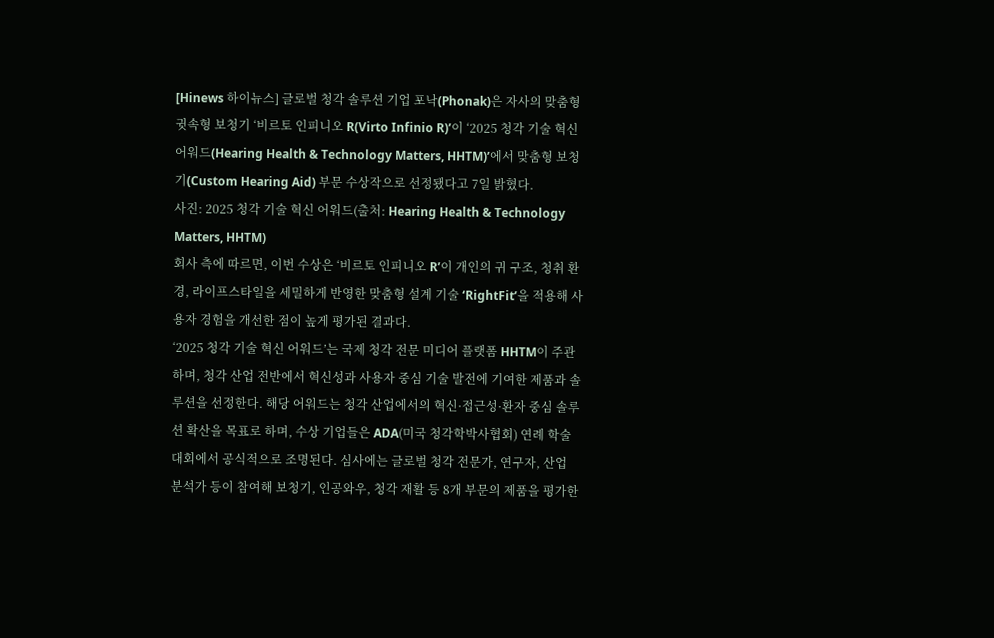[Hinews 하이뉴스] 글로벌 청각 솔루션 기업 포낙(Phonak)은 자사의 맞춤형 귓속형 보청기 ‘비르토 인피니오 R(Virto Infinio R)’이 ‘2025 청각 기술 혁신 어워드(Hearing Health & Technology Matters, HHTM)’에서 맞춤형 보청기(Custom Hearing Aid) 부문 수상작으로 선정됐다고 7일 밝혔다.
사진: 2025 청각 기술 혁신 어워드(출처: Hearing Health & Technology Matters, HHTM)
회사 측에 따르면, 이번 수상은 ‘비르토 인피니오 R’이 개인의 귀 구조, 청취 환경, 라이프스타일을 세밀하게 반영한 맞춤형 설계 기술 ‘RightFit’을 적용해 사용자 경험을 개선한 점이 높게 평가된 결과다.
‘2025 청각 기술 혁신 어워드’는 국제 청각 전문 미디어 플랫폼 HHTM이 주관하며, 청각 산업 전반에서 혁신성과 사용자 중심 기술 발전에 기여한 제품과 솔루션을 선정한다. 해당 어워드는 청각 산업에서의 혁신·접근성·환자 중심 솔루션 확산을 목표로 하며, 수상 기업들은 ADA(미국 청각학박사협회) 연례 학술대회에서 공식적으로 조명된다. 심사에는 글로벌 청각 전문가, 연구자, 산업 분석가 등이 참여해 보청기, 인공와우, 청각 재활 등 8개 부문의 제품을 평가한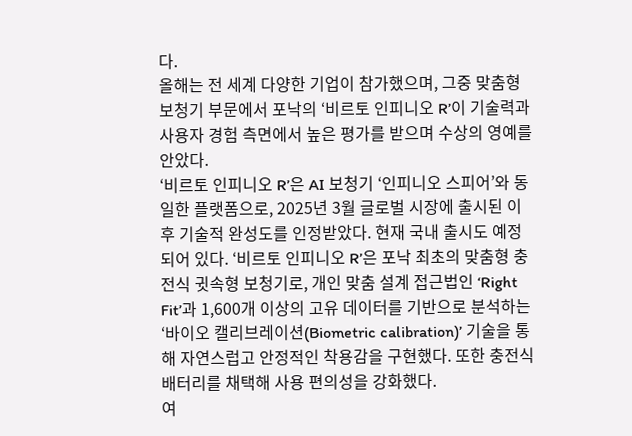다.
올해는 전 세계 다양한 기업이 참가했으며, 그중 맞춤형 보청기 부문에서 포낙의 ‘비르토 인피니오 R’이 기술력과 사용자 경험 측면에서 높은 평가를 받으며 수상의 영예를 안았다.
‘비르토 인피니오 R’은 AI 보청기 ‘인피니오 스피어’와 동일한 플랫폼으로, 2025년 3월 글로벌 시장에 출시된 이후 기술적 완성도를 인정받았다. 현재 국내 출시도 예정되어 있다. ‘비르토 인피니오 R’은 포낙 최초의 맞춤형 충전식 귓속형 보청기로, 개인 맞춤 설계 접근법인 ‘Right Fit’과 1,600개 이상의 고유 데이터를 기반으로 분석하는 ‘바이오 캘리브레이션(Biometric calibration)’ 기술을 통해 자연스럽고 안정적인 착용감을 구현했다. 또한 충전식 배터리를 채택해 사용 편의성을 강화했다.
여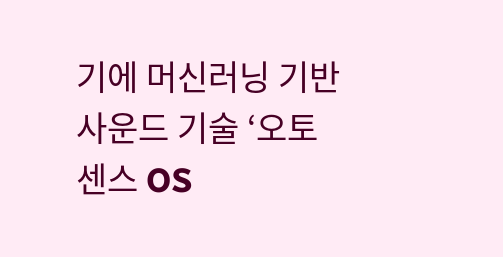기에 머신러닝 기반 사운드 기술 ‘오토센스 OS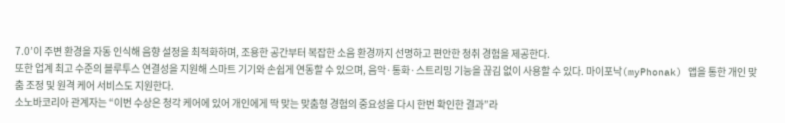7.0’이 주변 환경을 자동 인식해 음향 설정을 최적화하며, 조용한 공간부터 복잡한 소음 환경까지 선명하고 편안한 청취 경험을 제공한다.
또한 업계 최고 수준의 블루투스 연결성을 지원해 스마트 기기와 손쉽게 연동할 수 있으며, 음악·통화·스트리밍 기능을 끊김 없이 사용할 수 있다. 마이포낙(myPhonak) 앱을 통한 개인 맞춤 조정 및 원격 케어 서비스도 지원한다.
소노바코리아 관계자는 “이번 수상은 청각 케어에 있어 개인에게 딱 맞는 맞춤형 경험의 중요성을 다시 한번 확인한 결과”라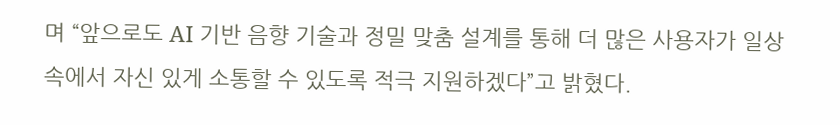며 “앞으로도 AI 기반 음향 기술과 정밀 맞춤 설계를 통해 더 많은 사용자가 일상 속에서 자신 있게 소통할 수 있도록 적극 지원하겠다”고 밝혔다.